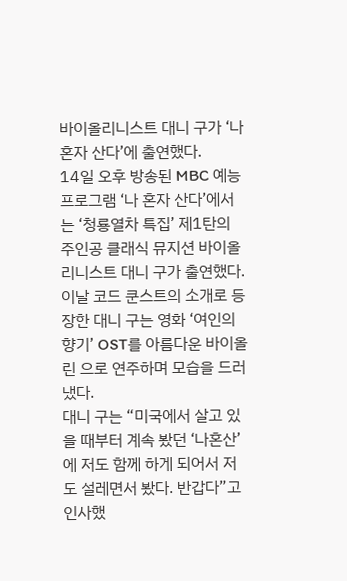바이올리니스트 대니 구가 ‘나 혼자 산다’에 출연했다.
14일 오후 방송된 MBC 예능 프로그램 ‘나 혼자 산다’에서는 ‘청룡열차 특집’ 제1탄의 주인공 클래식 뮤지션 바이올리니스트 대니 구가 출연했다.
이날 코드 쿤스트의 소개로 등장한 대니 구는 영화 ‘여인의 향기’ OST를 아름다운 바이올린 으로 연주하며 모습을 드러냈다.
대니 구는 “미국에서 살고 있을 때부터 계속 봤던 ‘나혼산’에 저도 함께 하게 되어서 저도 설레면서 봤다. 반갑다”고 인사했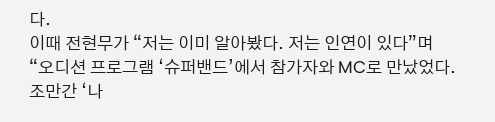다.
이때 전현무가 “저는 이미 알아봤다. 저는 인연이 있다”며 “오디션 프로그램 ‘슈퍼밴드’에서 참가자와 MC로 만났었다. 조만간 ‘나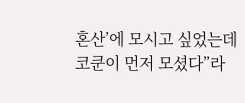혼산’에 모시고 싶었는데 코쿤이 먼저 모셨다”라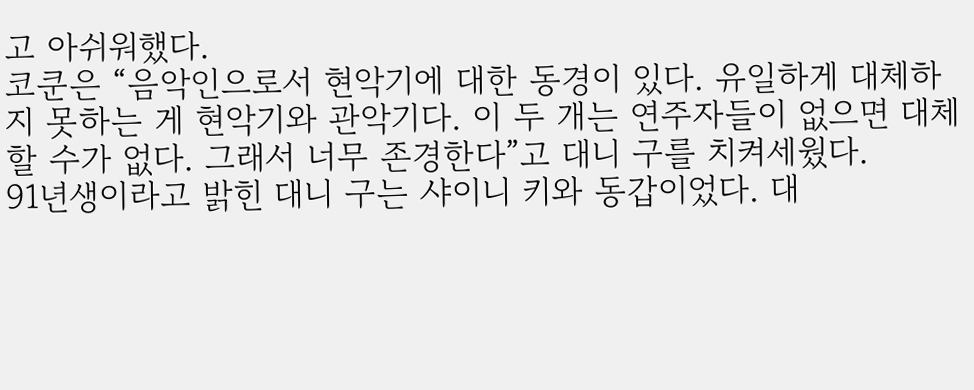고 아쉬워했다.
코쿤은 “음악인으로서 현악기에 대한 동경이 있다. 유일하게 대체하지 못하는 게 현악기와 관악기다. 이 두 개는 연주자들이 없으면 대체할 수가 없다. 그래서 너무 존경한다”고 대니 구를 치켜세웠다.
91년생이라고 밝힌 대니 구는 샤이니 키와 동갑이었다. 대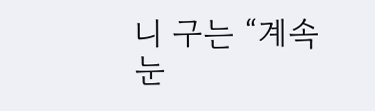니 구는 “계속 눈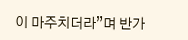이 마주치더라”며 반가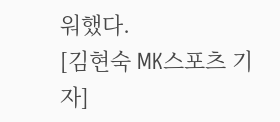워했다.
[김현숙 MK스포츠 기자]